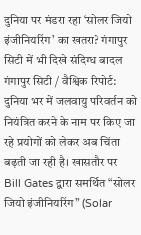दुनिया पर मंडरा रहा ‘सोलर जियो इंजीनियरिंग’ का खतरा? गंगापुर सिटी में भी दिखे संदिग्ध बादल गंगापुर सिटी / वैश्विक रिपोर्ट: दुनिया भर में जलवायु परिवर्तन को नियंत्रित करने के नाम पर किए जा रहे प्रयोगों को लेकर अब चिंता बढ़ती जा रही है। खासतौर पर Bill Gates द्वारा समर्थित “सोलर जियो इंजीनियरिंग” (Solar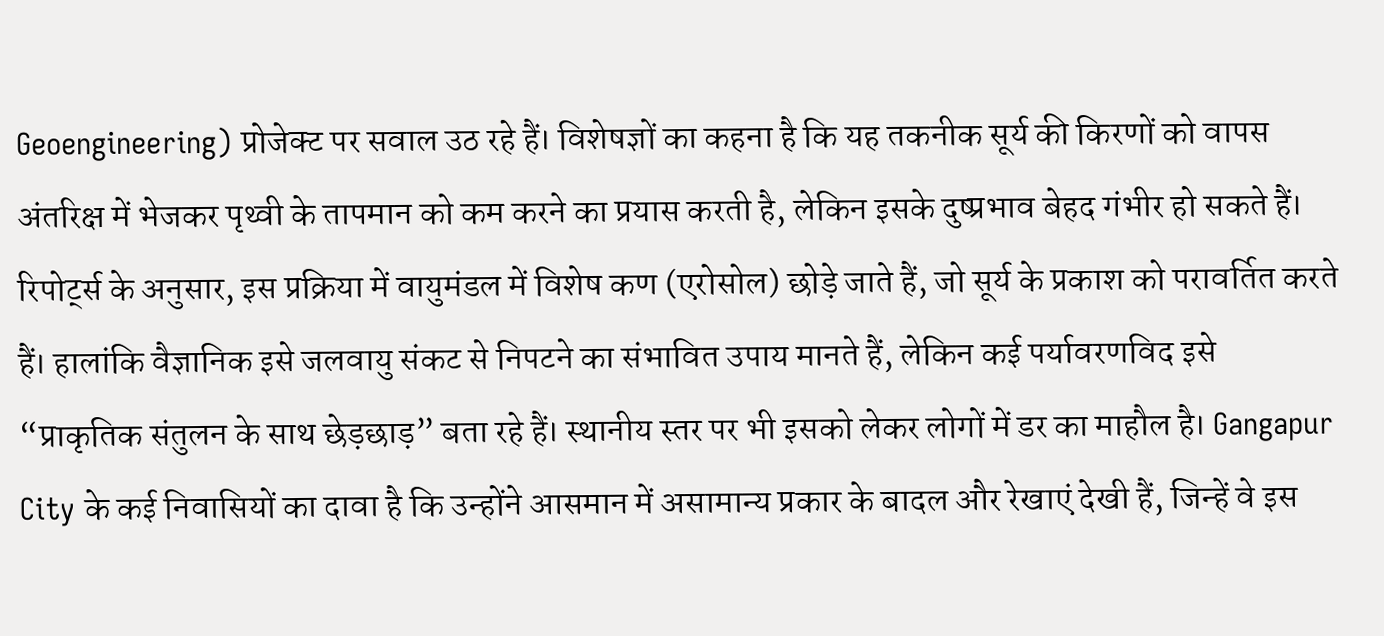Geoengineering) प्रोजेक्ट पर सवाल उठ रहे हैं। विशेषज्ञों का कहना है कि यह तकनीक सूर्य की किरणों को वापस अंतरिक्ष में भेजकर पृथ्वी के तापमान को कम करने का प्रयास करती है, लेकिन इसके दुष्प्रभाव बेहद गंभीर हो सकते हैं। रिपोर्ट्स के अनुसार, इस प्रक्रिया में वायुमंडल में विशेष कण (एरोसोल) छोड़े जाते हैं, जो सूर्य के प्रकाश को परावर्तित करते हैं। हालांकि वैज्ञानिक इसे जलवायु संकट से निपटने का संभावित उपाय मानते हैं, लेकिन कई पर्यावरणविद इसे “प्राकृतिक संतुलन के साथ छेड़छाड़” बता रहे हैं। स्थानीय स्तर पर भी इसको लेकर लोगों में डर का माहौल है। Gangapur City के कई निवासियों का दावा है कि उन्होंने आसमान में असामान्य प्रकार के बादल और रेखाएं देखी हैं, जिन्हें वे इस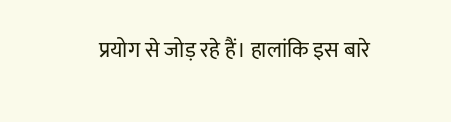प्रयोग से जोड़ रहे हैं। हालांकि इस बारे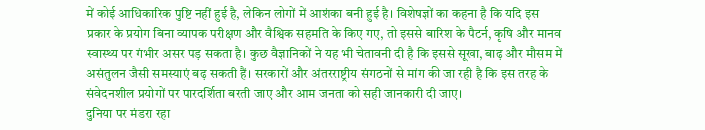में कोई आधिकारिक पुष्टि नहीं हुई है, लेकिन लोगों में आशंका बनी हुई है। विशेषज्ञों का कहना है कि यदि इस प्रकार के प्रयोग बिना व्यापक परीक्षण और वैश्विक सहमति के किए गए, तो इससे बारिश के पैटर्न, कृषि और मानव स्वास्थ्य पर गंभीर असर पड़ सकता है। कुछ वैज्ञानिकों ने यह भी चेतावनी दी है कि इससे सूखा, बाढ़ और मौसम में असंतुलन जैसी समस्याएं बढ़ सकती हैं। सरकारों और अंतरराष्ट्रीय संगठनों से मांग की जा रही है कि इस तरह के संवेदनशील प्रयोगों पर पारदर्शिता बरती जाए और आम जनता को सही जानकारी दी जाए।
दुनिया पर मंडरा रहा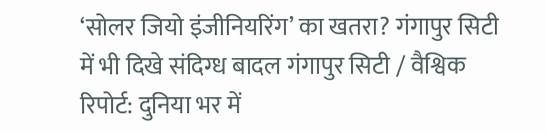‘सोलर जियो इंजीनियरिंग’ का खतरा? गंगापुर सिटी में भी दिखे संदिग्ध बादल गंगापुर सिटी / वैश्विक रिपोर्ट: दुनिया भर में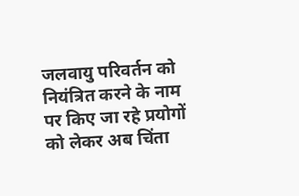जलवायु परिवर्तन को नियंत्रित करने के नाम पर किए जा रहे प्रयोगों को लेकर अब चिंता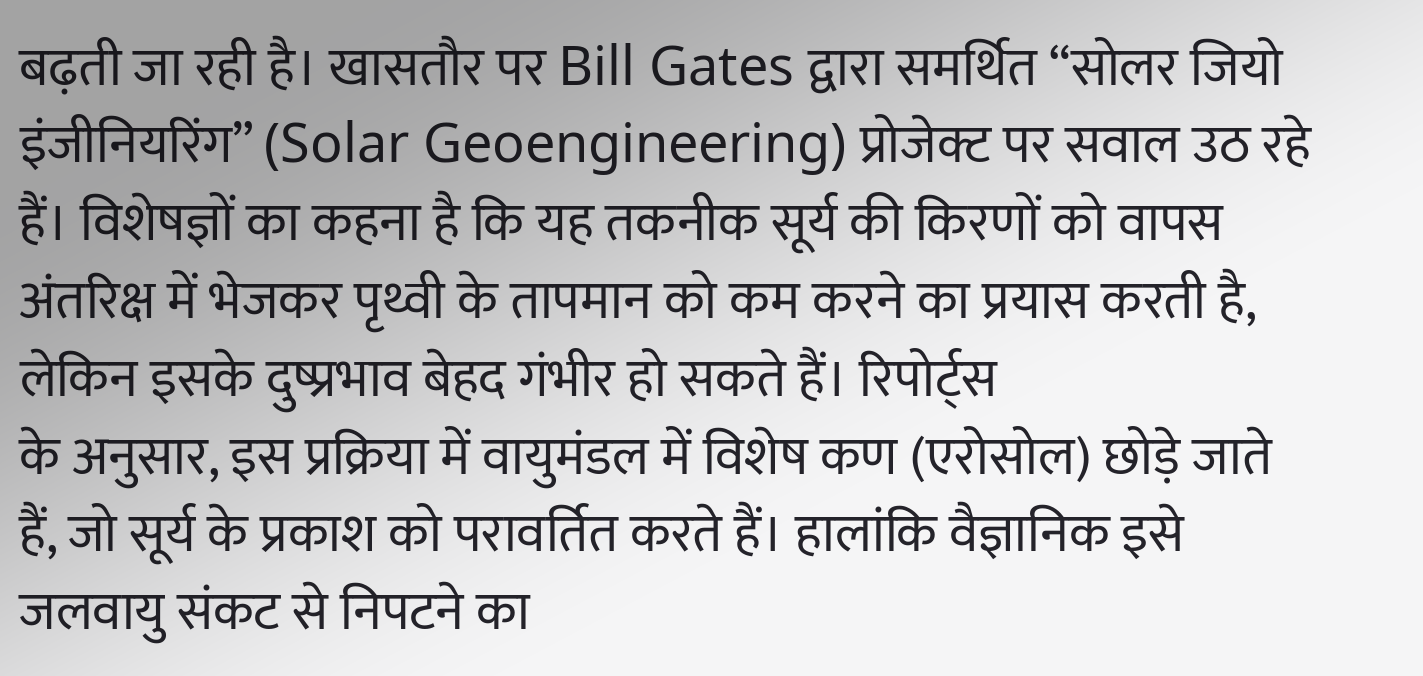बढ़ती जा रही है। खासतौर पर Bill Gates द्वारा समर्थित “सोलर जियो इंजीनियरिंग” (Solar Geoengineering) प्रोजेक्ट पर सवाल उठ रहे हैं। विशेषज्ञों का कहना है कि यह तकनीक सूर्य की किरणों को वापस अंतरिक्ष में भेजकर पृथ्वी के तापमान को कम करने का प्रयास करती है, लेकिन इसके दुष्प्रभाव बेहद गंभीर हो सकते हैं। रिपोर्ट्स
के अनुसार, इस प्रक्रिया में वायुमंडल में विशेष कण (एरोसोल) छोड़े जाते हैं, जो सूर्य के प्रकाश को परावर्तित करते हैं। हालांकि वैज्ञानिक इसे जलवायु संकट से निपटने का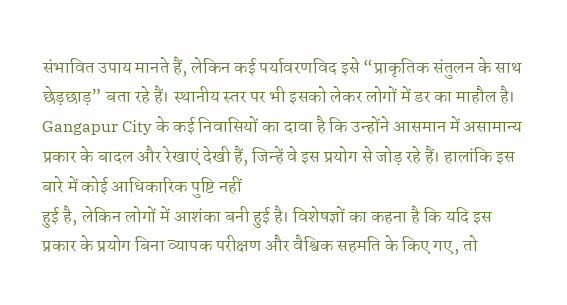संभावित उपाय मानते हैं, लेकिन कई पर्यावरणविद इसे “प्राकृतिक संतुलन के साथ छेड़छाड़” बता रहे हैं। स्थानीय स्तर पर भी इसको लेकर लोगों में डर का माहौल है। Gangapur City के कई निवासियों का दावा है कि उन्होंने आसमान में असामान्य प्रकार के बादल और रेखाएं देखी हैं, जिन्हें वे इस प्रयोग से जोड़ रहे हैं। हालांकि इस बारे में कोई आधिकारिक पुष्टि नहीं
हुई है, लेकिन लोगों में आशंका बनी हुई है। विशेषज्ञों का कहना है कि यदि इस प्रकार के प्रयोग बिना व्यापक परीक्षण और वैश्विक सहमति के किए गए, तो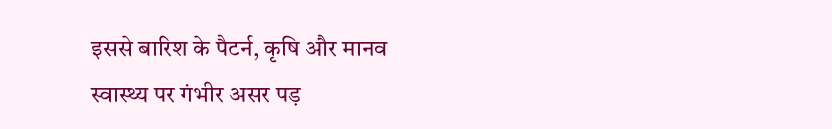इससे बारिश के पैटर्न, कृषि और मानव स्वास्थ्य पर गंभीर असर पड़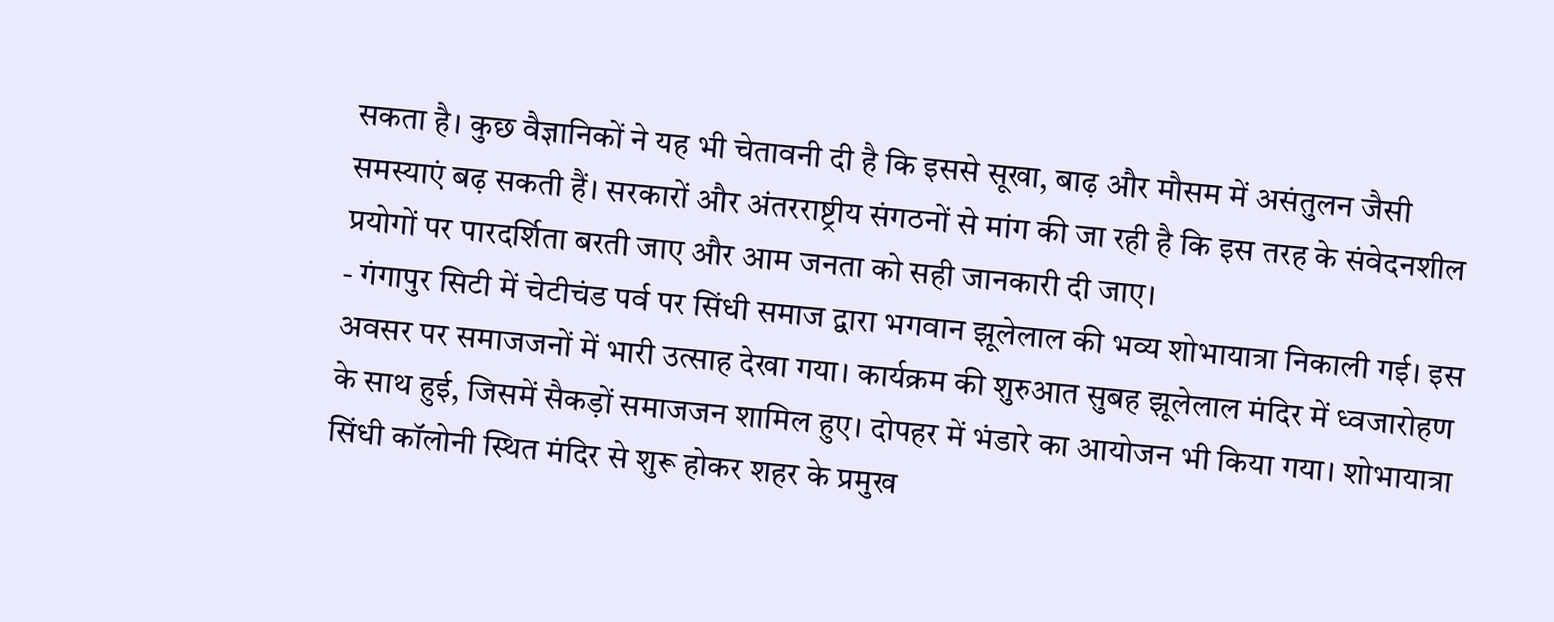सकता है। कुछ वैज्ञानिकों ने यह भी चेतावनी दी है कि इससे सूखा, बाढ़ और मौसम में असंतुलन जैसी समस्याएं बढ़ सकती हैं। सरकारों और अंतरराष्ट्रीय संगठनों से मांग की जा रही है कि इस तरह के संवेदनशील प्रयोगों पर पारदर्शिता बरती जाए और आम जनता को सही जानकारी दी जाए।
- गंगापुर सिटी में चेटीचंड पर्व पर सिंधी समाज द्वारा भगवान झूलेलाल की भव्य शोभायात्रा निकाली गई। इस अवसर पर समाजजनों में भारी उत्साह देखा गया। कार्यक्रम की शुरुआत सुबह झूलेलाल मंदिर में ध्वजारोहण के साथ हुई, जिसमें सैकड़ों समाजजन शामिल हुए। दोपहर में भंडारे का आयोजन भी किया गया। शोभायात्रा सिंधी कॉलोनी स्थित मंदिर से शुरू होकर शहर के प्रमुख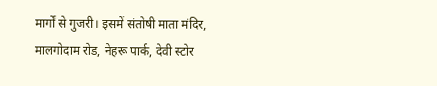मार्गों से गुजरी। इसमें संतोषी माता मंदिर, मालगोदाम रोड, नेहरू पार्क, देवी स्टोर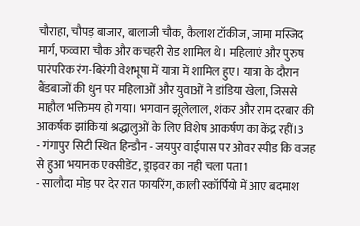चौराहा, चौपड़ बाजार, बालाजी चौक, कैलाश टॉकीज, जामा मस्जिद मार्ग, फव्वारा चौक और कचहरी रोड शामिल थे। महिलाएं और पुरुष पारंपरिक रंग-बिरंगी वेशभूषा में यात्रा में शामिल हुए। यात्रा के दौरान बैंडबाजों की धुन पर महिलाओं और युवाओं ने डांडिया खेला, जिससे माहौल भक्तिमय हो गया। भगवान झूलेलाल, शंकर और राम दरबार की आकर्षक झांकियां श्रद्धालुओं के लिए विशेष आकर्षण का केंद्र रहीं।3
- गंगापुर सिटी स्थित हिन्डौन - जयपुर वाईपास पर ओवर स्पीड कि वजह से हुआ भयानक एक्सीडेंट, ड्राइवर का नही चला पता1
- सालौदा मोड़ पर देर रात फायरिंग, काली स्कॉर्पियो में आए बदमाश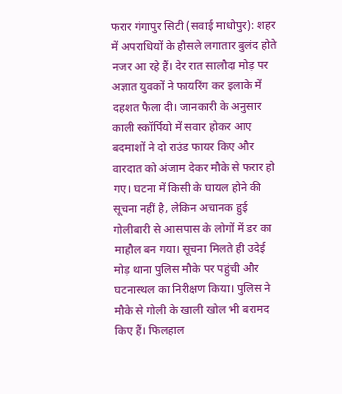फरार गंगापुर सिटी (सवाई माधोपुर): शहर में अपराधियों के हौसले लगातार बुलंद होते नजर आ रहे हैं। देर रात सालौदा मोड़ पर अज्ञात युवकों ने फायरिंग कर इलाके में दहशत फैला दी। जानकारी के अनुसार काली स्कॉर्पियो में सवार होकर आए बदमाशों ने दो राउंड फायर किए और वारदात को अंजाम देकर मौके से फरार हो गए। घटना में किसी के घायल होने की सूचना नहीं है, लेकिन अचानक हुई गोलीबारी से आसपास के लोगों में डर का माहौल बन गया। सूचना मिलते ही उदेई मोड़ थाना पुलिस मौके पर पहुंची और घटनास्थल का निरीक्षण किया। पुलिस ने मौके से गोली के खाली खोल भी बरामद किए हैं। फिलहाल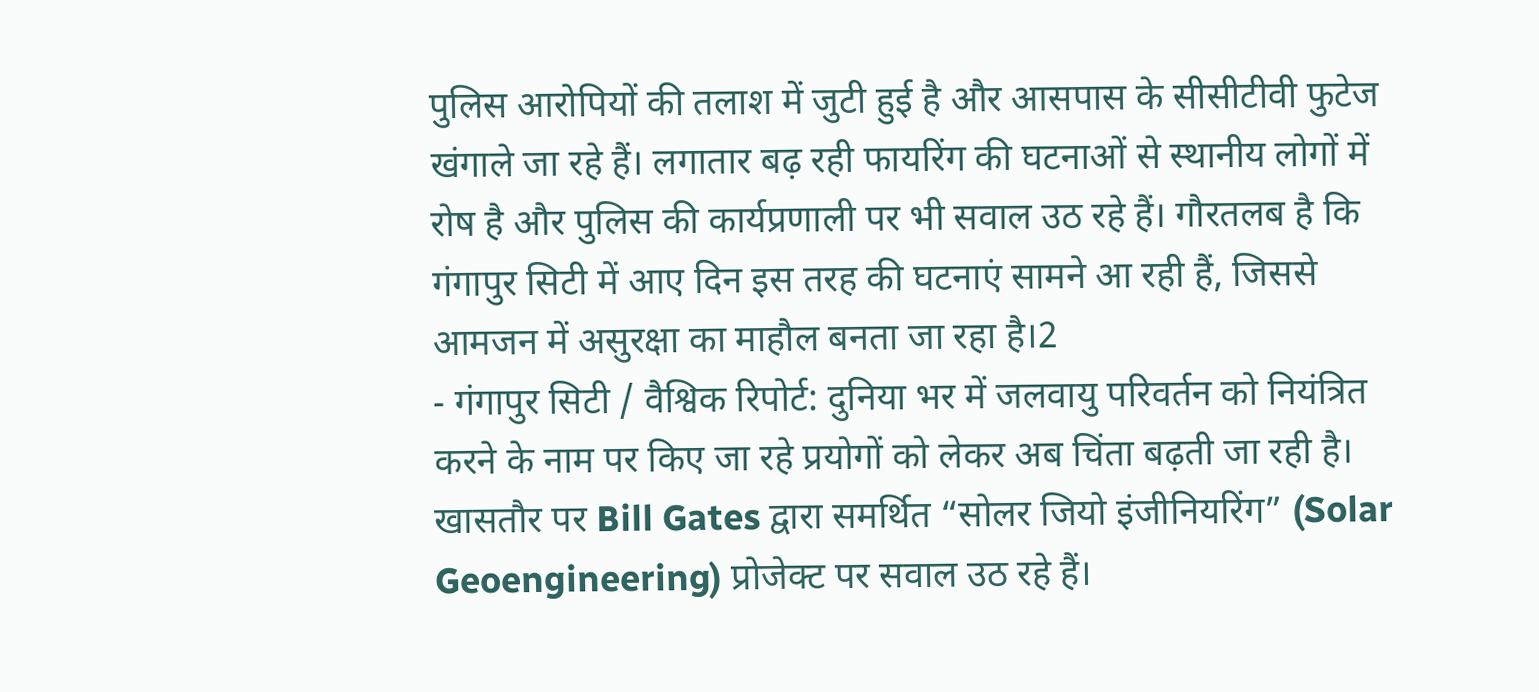पुलिस आरोपियों की तलाश में जुटी हुई है और आसपास के सीसीटीवी फुटेज खंगाले जा रहे हैं। लगातार बढ़ रही फायरिंग की घटनाओं से स्थानीय लोगों में रोष है और पुलिस की कार्यप्रणाली पर भी सवाल उठ रहे हैं। गौरतलब है कि गंगापुर सिटी में आए दिन इस तरह की घटनाएं सामने आ रही हैं, जिससे आमजन में असुरक्षा का माहौल बनता जा रहा है।2
- गंगापुर सिटी / वैश्विक रिपोर्ट: दुनिया भर में जलवायु परिवर्तन को नियंत्रित करने के नाम पर किए जा रहे प्रयोगों को लेकर अब चिंता बढ़ती जा रही है। खासतौर पर Bill Gates द्वारा समर्थित “सोलर जियो इंजीनियरिंग” (Solar Geoengineering) प्रोजेक्ट पर सवाल उठ रहे हैं।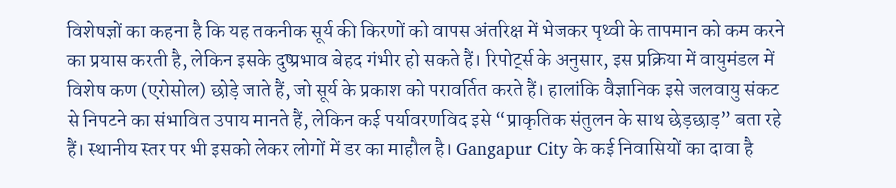विशेषज्ञों का कहना है कि यह तकनीक सूर्य की किरणों को वापस अंतरिक्ष में भेजकर पृथ्वी के तापमान को कम करने का प्रयास करती है, लेकिन इसके दुष्प्रभाव बेहद गंभीर हो सकते हैं। रिपोर्ट्स के अनुसार, इस प्रक्रिया में वायुमंडल में विशेष कण (एरोसोल) छोड़े जाते हैं, जो सूर्य के प्रकाश को परावर्तित करते हैं। हालांकि वैज्ञानिक इसे जलवायु संकट से निपटने का संभावित उपाय मानते हैं, लेकिन कई पर्यावरणविद इसे “प्राकृतिक संतुलन के साथ छेड़छाड़” बता रहे हैं। स्थानीय स्तर पर भी इसको लेकर लोगों में डर का माहौल है। Gangapur City के कई निवासियों का दावा है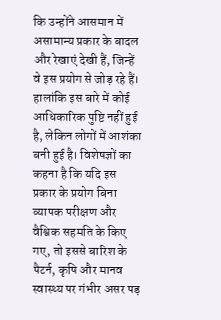कि उन्होंने आसमान में असामान्य प्रकार के बादल और रेखाएं देखी हैं, जिन्हें वे इस प्रयोग से जोड़ रहे हैं। हालांकि इस बारे में कोई आधिकारिक पुष्टि नहीं हुई है, लेकिन लोगों में आशंका बनी हुई है। विशेषज्ञों का कहना है कि यदि इस प्रकार के प्रयोग बिना व्यापक परीक्षण और वैश्विक सहमति के किए गए, तो इससे बारिश के पैटर्न, कृषि और मानव स्वास्थ्य पर गंभीर असर पड़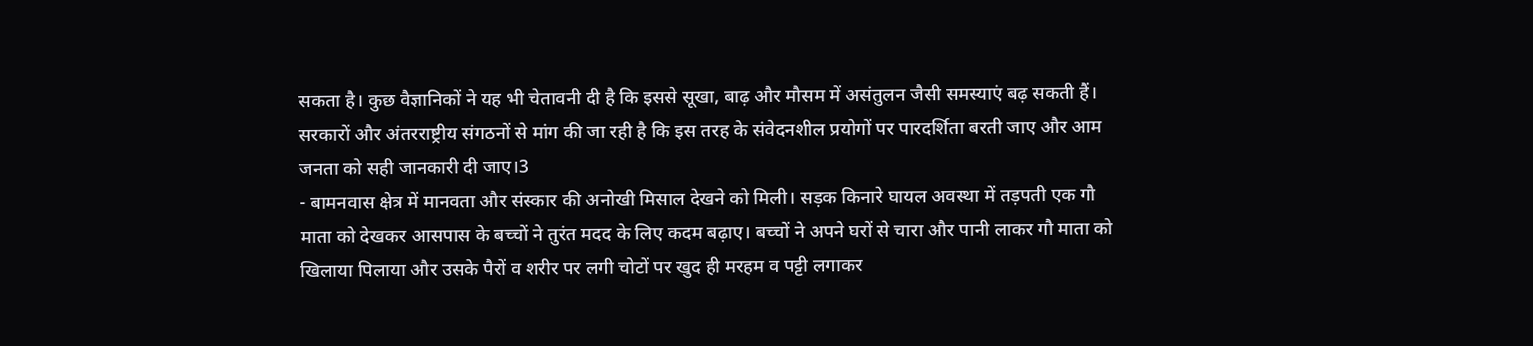सकता है। कुछ वैज्ञानिकों ने यह भी चेतावनी दी है कि इससे सूखा, बाढ़ और मौसम में असंतुलन जैसी समस्याएं बढ़ सकती हैं। सरकारों और अंतरराष्ट्रीय संगठनों से मांग की जा रही है कि इस तरह के संवेदनशील प्रयोगों पर पारदर्शिता बरती जाए और आम जनता को सही जानकारी दी जाए।3
- बामनवास क्षेत्र में मानवता और संस्कार की अनोखी मिसाल देखने को मिली। सड़क किनारे घायल अवस्था में तड़पती एक गौ माता को देखकर आसपास के बच्चों ने तुरंत मदद के लिए कदम बढ़ाए। बच्चों ने अपने घरों से चारा और पानी लाकर गौ माता को खिलाया पिलाया और उसके पैरों व शरीर पर लगी चोटों पर खुद ही मरहम व पट्टी लगाकर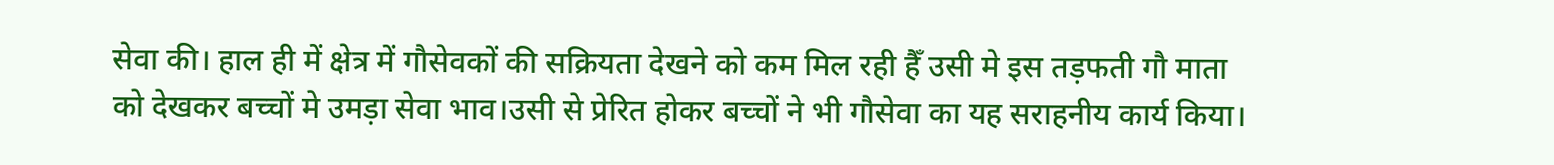सेवा की। हाल ही में क्षेत्र में गौसेवकों की सक्रियता देखने को कम मिल रही हैँ उसी मे इस तड़फती गौ माता को देखकर बच्चों मे उमड़ा सेवा भाव।उसी से प्रेरित होकर बच्चों ने भी गौसेवा का यह सराहनीय कार्य किया।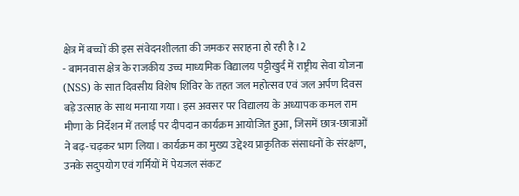क्षेत्र में बच्चों की इस संवेदनशीलता की जमकर सराहना हो रही है।2
- बामनवास क्षेत्र के राजकीय उच्च माध्यमिक विद्यालय पट्टीखुर्द में राष्ट्रीय सेवा योजना (NSS) के सात दिवसीय विशेष शिविर के तहत जल महोत्सव एवं जल अर्पण दिवस बड़े उत्साह के साथ मनाया गया। इस अवसर पर विद्यालय के अध्यापक कमल राम मीणा के निर्देशन में तलाई पर दीपदान कार्यक्रम आयोजित हुआ, जिसमें छात्र-छात्राओं ने बढ़-चढ़कर भाग लिया। कार्यक्रम का मुख्य उद्देश्य प्राकृतिक संसाधनों के संरक्षण, उनके सदुपयोग एवं गर्मियों में पेयजल संकट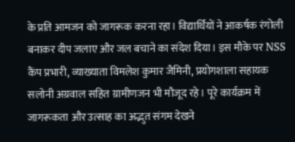के प्रति आमजन को जागरूक करना रहा। विद्यार्थियों ने आकर्षक रंगोली बनाकर दीप जलाए और जल बचाने का संदेश दिया। इस मौके पर NSS कैंप प्रभारी, व्याख्याता विमलेश कुमार जैमिनी, प्रयोगशाला सहायक सलोनी अग्रवाल सहित ग्रामीणजन भी मौजूद रहे। पूरे कार्यक्रम में जागरूकता और उत्साह का अद्भुत संगम देखने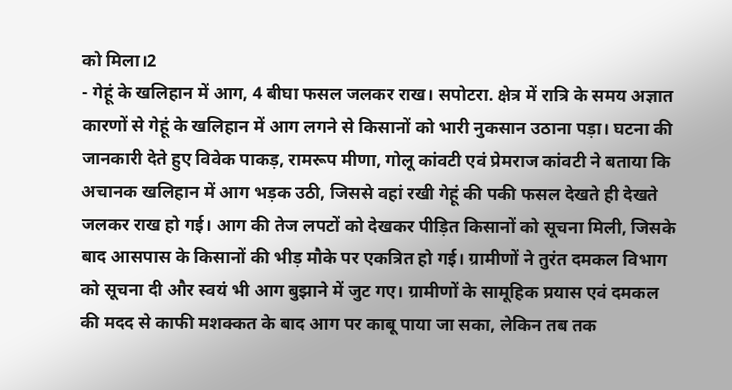को मिला।2
- गेहूं के खलिहान में आग, 4 बीघा फसल जलकर राख। सपोटरा. क्षेत्र में रात्रि के समय अज्ञात कारणों से गेहूं के खलिहान में आग लगने से किसानों को भारी नुकसान उठाना पड़ा। घटना की जानकारी देते हुए विवेक पाकड़, रामरूप मीणा, गोलू कांवटी एवं प्रेमराज कांवटी ने बताया कि अचानक खलिहान में आग भड़क उठी, जिससे वहां रखी गेहूं की पकी फसल देखते ही देखते जलकर राख हो गई। आग की तेज लपटों को देखकर पीड़ित किसानों को सूचना मिली, जिसके बाद आसपास के किसानों की भीड़ मौके पर एकत्रित हो गई। ग्रामीणों ने तुरंत दमकल विभाग को सूचना दी और स्वयं भी आग बुझाने में जुट गए। ग्रामीणों के सामूहिक प्रयास एवं दमकल की मदद से काफी मशक्कत के बाद आग पर काबू पाया जा सका, लेकिन तब तक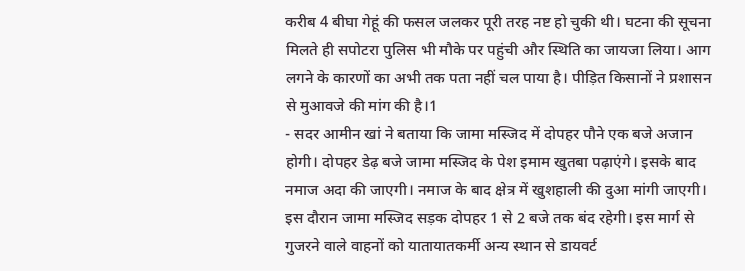करीब 4 बीघा गेहूं की फसल जलकर पूरी तरह नष्ट हो चुकी थी। घटना की सूचना मिलते ही सपोटरा पुलिस भी मौके पर पहुंची और स्थिति का जायजा लिया। आग लगने के कारणों का अभी तक पता नहीं चल पाया है। पीड़ित किसानों ने प्रशासन से मुआवजे की मांग की है।1
- सदर आमीन खां ने बताया कि जामा मस्जिद में दोपहर पौने एक बजे अजान होगी। दोपहर डेढ़ बजे जामा मस्जिद के पेश इमाम खुतबा पढ़ाएंगे। इसके बाद नमाज अदा की जाएगी। नमाज के बाद क्षेत्र में खुशहाली की दुआ मांगी जाएगी। इस दौरान जामा मस्जिद सड़क दोपहर 1 से 2 बजे तक बंद रहेगी। इस मार्ग से गुजरने वाले वाहनों को यातायातकर्मी अन्य स्थान से डायवर्ट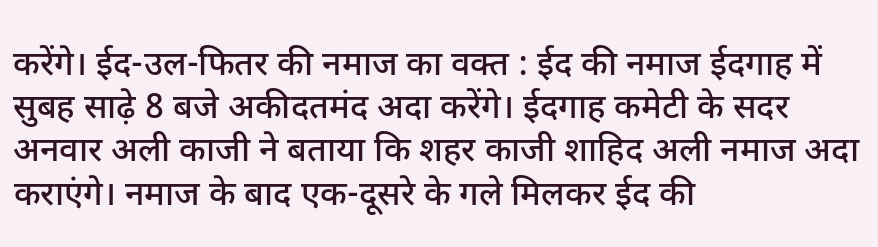करेंगे। ईद-उल-फितर की नमाज का वक्त : ईद की नमाज ईदगाह में सुबह साढ़े 8 बजे अकीदतमंद अदा करेंगे। ईदगाह कमेटी के सदर अनवार अली काजी ने बताया कि शहर काजी शाहिद अली नमाज अदा कराएंगे। नमाज के बाद एक-दूसरे के गले मिलकर ईद की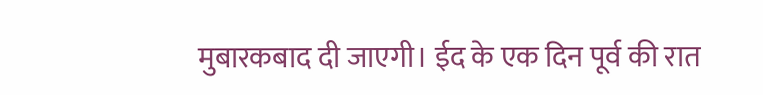मुबारकबाद दी जाएगी। ईद के एक दिन पूर्व की रात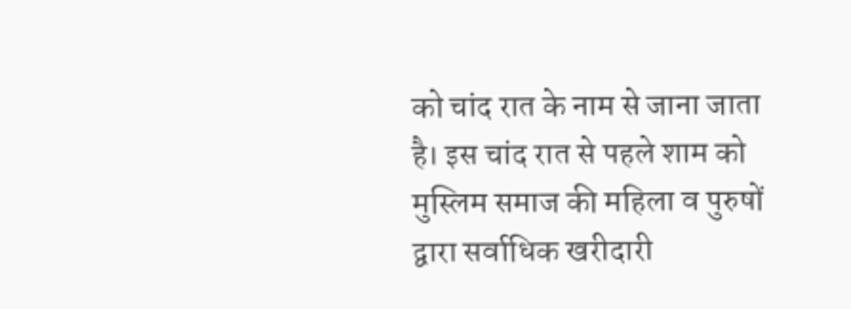को चांद रात के नाम से जाना जाता है। इस चांद रात से पहले शाम को मुस्लिम समाज की महिला व पुरुषों द्वारा सर्वाधिक खरीदारी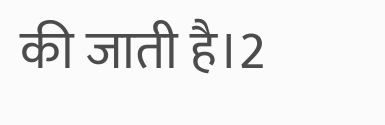की जाती है।2